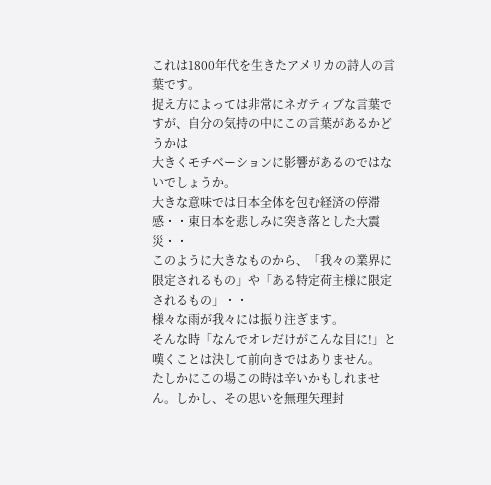これは1800年代を生きたアメリカの詩人の言葉です。
捉え方によっては非常にネガティブな言葉ですが、自分の気持の中にこの言葉があるかどうかは
大きくモチベーションに影響があるのではないでしょうか。
大きな意味では日本全体を包む経済の停滞感・・東日本を悲しみに突き落とした大震災・・
このように大きなものから、「我々の業界に限定されるもの」や「ある特定荷主様に限定されるもの」・・
様々な雨が我々には振り注ぎます。
そんな時「なんでオレだけがこんな目に!」と嘆くことは決して前向きではありません。
たしかにこの場この時は辛いかもしれません。しかし、その思いを無理矢理封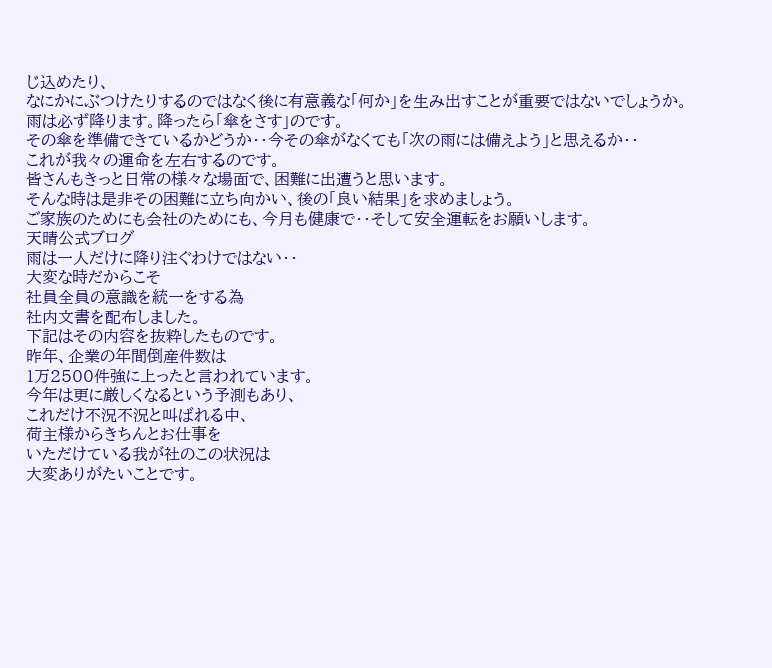じ込めたり、
なにかにぶつけたりするのではなく後に有意義な「何か」を生み出すことが重要ではないでしょうか。
雨は必ず降ります。降ったら「傘をさす」のです。
その傘を準備できているかどうか・・今その傘がなくても「次の雨には備えよう」と思えるか・・
これが我々の運命を左右するのです。
皆さんもきっと日常の様々な場面で、困難に出遭うと思います。
そんな時は是非その困難に立ち向かい、後の「良い結果」を求めましょう。
ご家族のためにも会社のためにも、今月も健康で・・そして安全運転をお願いします。
天晴公式ブログ
雨は一人だけに降り注ぐわけではない・・
大変な時だからこそ
社員全員の意識を統一をする為
社内文書を配布しました。
下記はその内容を抜粋したものです。
昨年、企業の年間倒産件数は
1万2500件強に上ったと言われています。
今年は更に厳しくなるという予測もあり、
これだけ不況不況と叫ばれる中、
荷主様からきちんとお仕事を
いただけている我が社のこの状況は
大変ありがたいことです。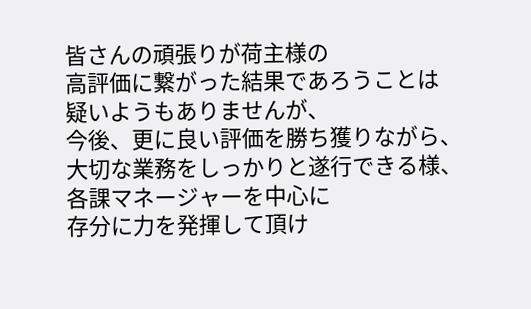皆さんの頑張りが荷主様の
高評価に繋がった結果であろうことは
疑いようもありませんが、
今後、更に良い評価を勝ち獲りながら、
大切な業務をしっかりと遂行できる様、
各課マネージャーを中心に
存分に力を発揮して頂け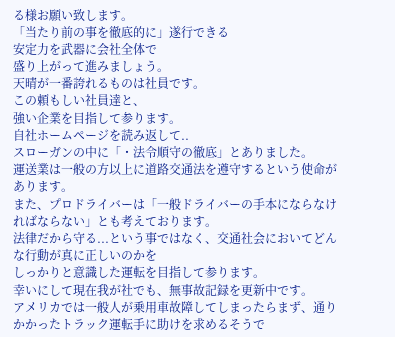る様お願い致します。
「当たり前の事を徹底的に」遂行できる
安定力を武器に会社全体で
盛り上がって進みましょう。
天晴が一番誇れるものは社員です。
この頼もしい社員達と、
強い企業を目指して参ります。
自社ホームページを読み返して..
スローガンの中に「・法令順守の徹底」とありました。
運送業は一般の方以上に道路交通法を遵守するという使命があります。
また、プロドライバーは「一般ドライバーの手本にならなければならない」とも考えております。
法律だから守る...という事ではなく、交通社会においてどんな行動が真に正しいのかを
しっかりと意識した運転を目指して参ります。
幸いにして現在我が社でも、無事故記録を更新中です。
アメリカでは一般人が乗用車故障してしまったらまず、通りかかったトラック運転手に助けを求めるそうで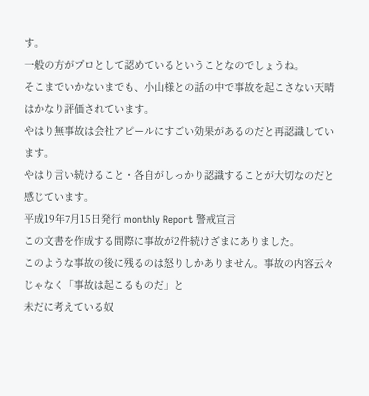す。
一般の方がプロとして認めているということなのでしょうね。
そこまでいかないまでも、小山様との話の中で事故を起こさない天晴はかなり評価されています。
やはり無事故は会社アピールにすごい効果があるのだと再認識しています。
やはり言い続けること・各自がしっかり認識することが大切なのだと感じています。
平成19年7月15日発行 monthly Report 警戒宣言
この文書を作成する間際に事故が2件続けざまにありました。
このような事故の後に残るのは怒りしかありません。事故の内容云々じゃなく「事故は起こるものだ」と
未だに考えている奴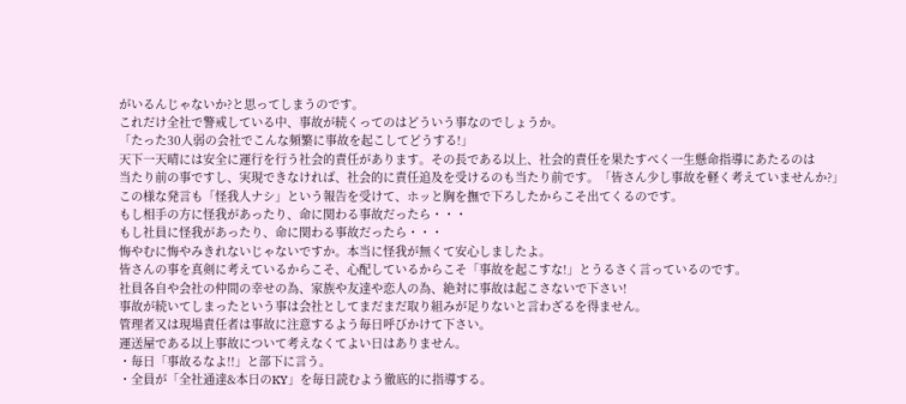がいるんじゃないか?と思ってしまうのです。
これだけ全社で警戒している中、事故が続くってのはどういう事なのでしょうか。
「たった30人弱の会社でこんな頻繁に事故を起こしてどうする!」
天下一天晴には安全に運行を行う社会的責任があります。その長である以上、社会的責任を果たすべく一生懸命指導にあたるのは
当たり前の事ですし、実現できなければ、社会的に責任追及を受けるのも当たり前です。「皆さん少し事故を軽く考えていませんか?」
この様な発言も「怪我人ナシ」という報告を受けて、ホッと胸を撫で下ろしたからこそ出てくるのです。
もし相手の方に怪我があったり、命に関わる事故だったら・・・
もし社員に怪我があったり、命に関わる事故だったら・・・
悔やむに悔やみきれないじゃないですか。本当に怪我が無くて安心しましたよ。
皆さんの事を真剣に考えているからこそ、心配しているからこそ「事故を起こすな!」とうるさく言っているのです。
社員各自や会社の仲間の幸せの為、家族や友達や恋人の為、絶対に事故は起こさないで下さい!
事故が続いてしまったという事は会社としてまだまだ取り組みが足りないと言わざるを得ません。
管理者又は現場責任者は事故に注意するよう毎日呼びかけて下さい。
運送屋である以上事故について考えなくてよい日はありません。
・毎日「事故るなよ!!」と部下に言う。
・全員が「全社通達&本日のKY」を毎日読むよう徹底的に指導する。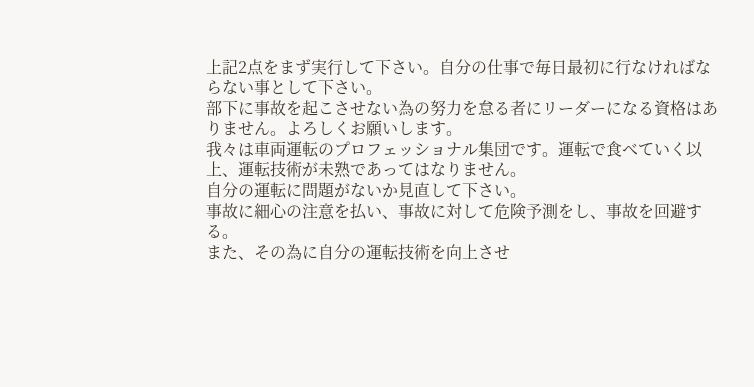上記2点をまず実行して下さい。自分の仕事で毎日最初に行なければならない事として下さい。
部下に事故を起こさせない為の努力を怠る者にリーダーになる資格はありません。よろしくお願いします。
我々は車両運転のプロフェッショナル集団です。運転で食べていく以上、運転技術が未熟であってはなりません。
自分の運転に問題がないか見直して下さい。
事故に細心の注意を払い、事故に対して危険予測をし、事故を回避する。
また、その為に自分の運転技術を向上させ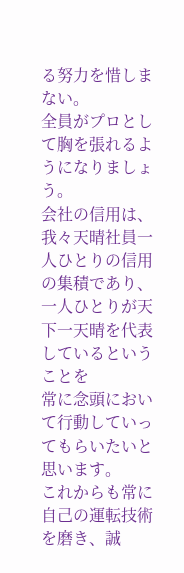る努力を惜しまない。
全員がプロとして胸を張れるようになりましょう。
会社の信用は、我々天晴社員一人ひとりの信用の集積であり、一人ひとりが天下一天晴を代表しているということを
常に念頭において行動していってもらいたいと思います。
これからも常に自己の運転技術を磨き、誠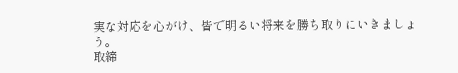実な対応を心がけ、皆で明るい将来を勝ち取りにいきましょう。
取締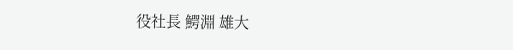役社長 鰐淵 雄大